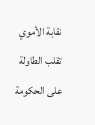نقابة الأموي تقلب الطاولة على الحكومة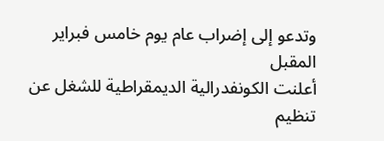وتدعو إلى إضراب عام يوم خامس فبراير المقبل
أعلنت الكونفدرالية الديمقراطية للشغل عن تنظيم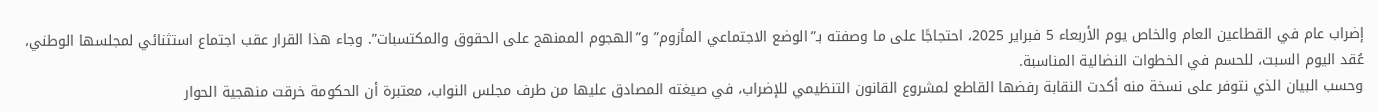إضراب عام في القطاعين العام والخاص يوم الأربعاء 5 فبراير 2025، احتجاجًا على ما وصفته بـ”الوضع الاجتماعي المأزوم” و”الهجوم الممنهج على الحقوق والمكتسبات”. وجاء هذا القرار عقب اجتماع استثنائي لمجلسها الوطني، عُقد اليوم السبت، للحسم في الخطوات النضالية المناسبة.
وحسب البيان الذي نتوفر على نسخة منه أكدت النقابة رفضها القاطع لمشروع القانون التنظيمي للإضراب، في صيغته المصادق عليها من طرف مجلس النواب، معتبرة أن الحكومة خرقت منهجية الحوار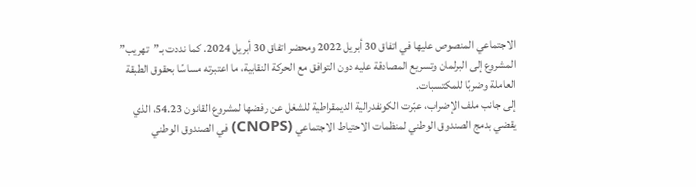الاجتماعي المنصوص عليها في اتفاق 30 أبريل 2022 ومحضر اتفاق 30 أبريل 2024. كما نددت بـ”تهريب” المشروع إلى البرلمان وتسريع المصادقة عليه دون التوافق مع الحركة النقابية، ما اعتبرته مساسًا بحقوق الطبقة العاملة وضربًا للمكتسبات.
إلى جانب ملف الإضراب، عبّرت الكونفدرالية الديمقراطية للشغل عن رفضها لمشروع القانون 54.23، الذي يقضي بدمج الصندوق الوطني لمنظمات الاحتياط الاجتماعي (CNOPS) في الصندوق الوطني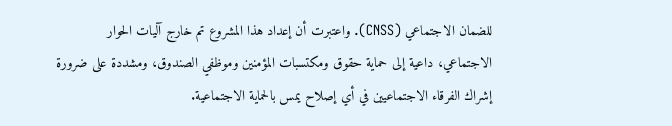للضمان الاجتماعي (CNSS). واعتبرت أن إعداد هذا المشروع تم خارج آليات الحوار الاجتماعي، داعية إلى حماية حقوق ومكتسبات المؤمنين وموظفي الصندوق، ومشددة على ضرورة إشراك الفرقاء الاجتماعيين في أي إصلاح يمس بالحماية الاجتماعية.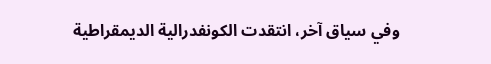وفي سياق آخر، انتقدت الكونفدرالية الديمقراطية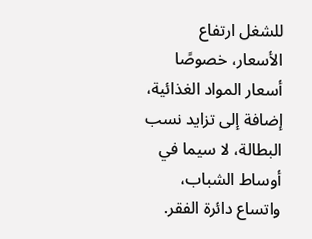للشغل ارتفاع الأسعار، خصوصًا أسعار المواد الغذائية، إضافة إلى تزايد نسب البطالة، لا سيما في أوساط الشباب، واتساع دائرة الفقر.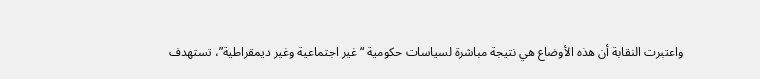واعتبرت النقابة أن هذه الأوضاع هي نتيجة مباشرة لسياسات حكومية “غير اجتماعية وغير ديمقراطية”، تستهدف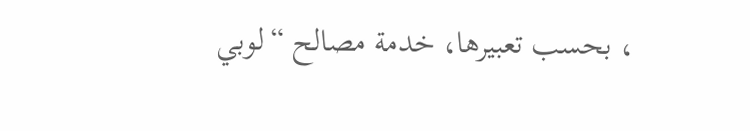، بحسب تعبيرها، خدمة مصالح “لوبي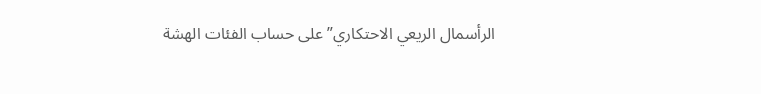الرأسمال الريعي الاحتكاري” على حساب الفئات الهشة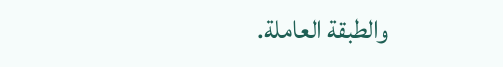والطبقة العاملة.